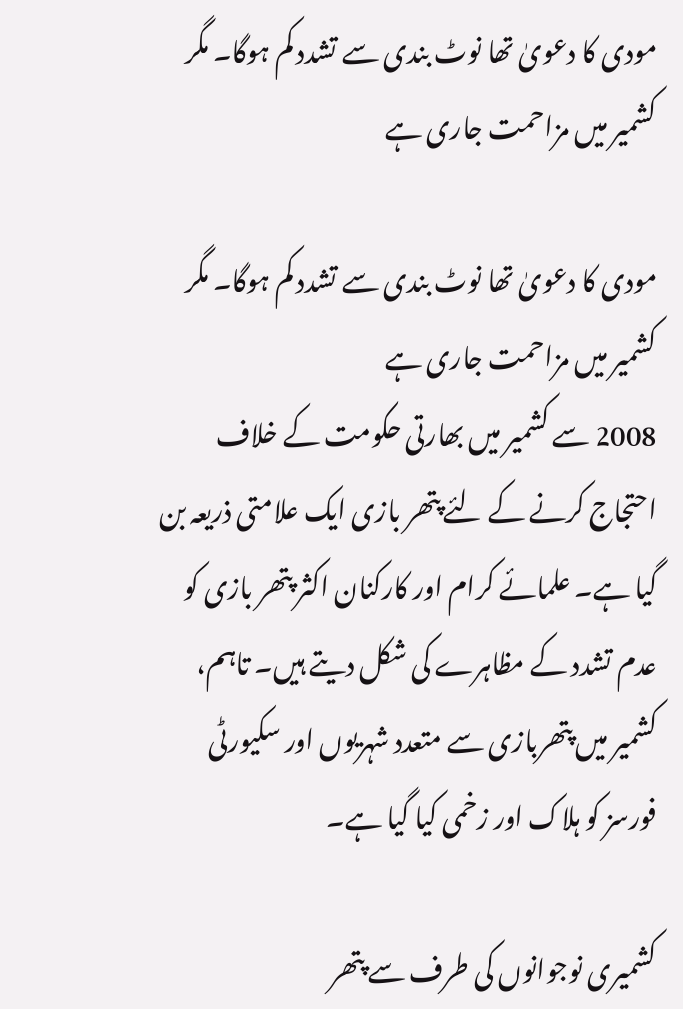مودی کا دعویٰ تھا نوٹ بندی سے تشدد کم ہوگا۔ مگر کشمیر میں مزاحمت جاری ہے

مودی کا دعویٰ تھا نوٹ بندی سے تشدد کم ہوگا۔ مگر کشمیر میں مزاحمت جاری ہے
2008 سے کشمیر میں بھارتی حکومت کے خلاف احتجاج کرنے کے لئے پتھر بازی ایک علامتی ذریعہ بن گیا ہے۔ علمائے کرام اور کارکنان اکثر پتھر بازی کو عدم تشدد کے مظاہرے کی شکل دیتے ہیں۔ تاہم، کشمیر میں پتھربازی سے متعدد شہریوں اور سکیورٹی فورسز کو ہلاک اور زخمی کیا گیا ہے۔

کشمیری نوجوانوں کی طرف سے پتھر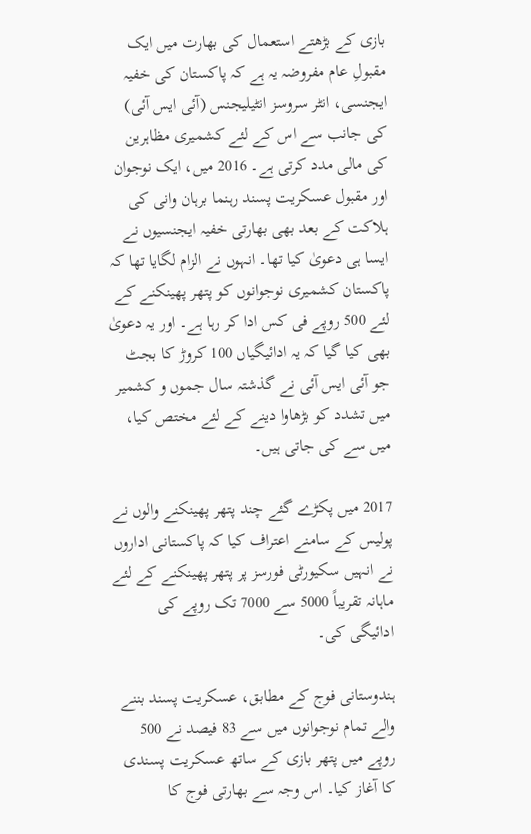بازی کے بڑھتے استعمال کی بھارت میں ایک مقبولِ عام مفروضہ یہ ہے کہ پاکستان کی خفیہ ایجنسی، انٹر سروسز انٹیلیجنس (آئی ایس آئی) کی جانب سے اس کے لئے کشمیری مظاہرین کی مالی مدد کرتی ہے۔ 2016 میں، ایک نوجوان اور مقبول عسکریت پسند رہنما برہان وانی کی ہلاکت کے بعد بھی بھارتی خفیہ ایجنسیوں نے ایسا ہی دعویٰ کیا تھا۔ انہوں نے الزام لگایا تھا کہ پاکستان کشمیری نوجوانوں کو پتھر پھینکنے کے لئے 500 روپے فی کس ادا کر رہا ہے۔ اور یہ دعویٰ بھی کیا گیا کہ یہ ادائیگیاں 100 کروڑ کا بجٹ جو آئی ایس آئی نے گذشتہ سال جموں و کشمیر میں تشدد کو بڑھاوا دینے کے لئے مختص کیا، میں سے کی جاتی ہیں۔

2017 میں پکڑے گئے چند پتھر پھینکنے والوں نے پولیس کے سامنے اعتراف کیا کہ پاکستانی اداروں نے انہیں سکیورٹی فورسز پر پتھر پھینکنے کے لئے ماہانہ تقریباً 5000 سے 7000 تک روپے کی ادائیگی کی۔

ہندوستانی فوج کے مطابق، عسکریت پسند بننے والے تمام نوجوانوں میں سے 83 فیصد نے 500 روپے میں پتھر بازی کے ساتھ عسکریت پسندی کا آغاز کیا۔ اس وجہ سے بھارتی فوج کا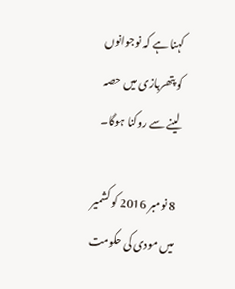کہنا ہے کہ نوجوانوں کو پتھربازی میں حصہ لینے سے روکنا ہوگا۔

8 نومبر 2016 کو کشمیر میں مودی کی حکومت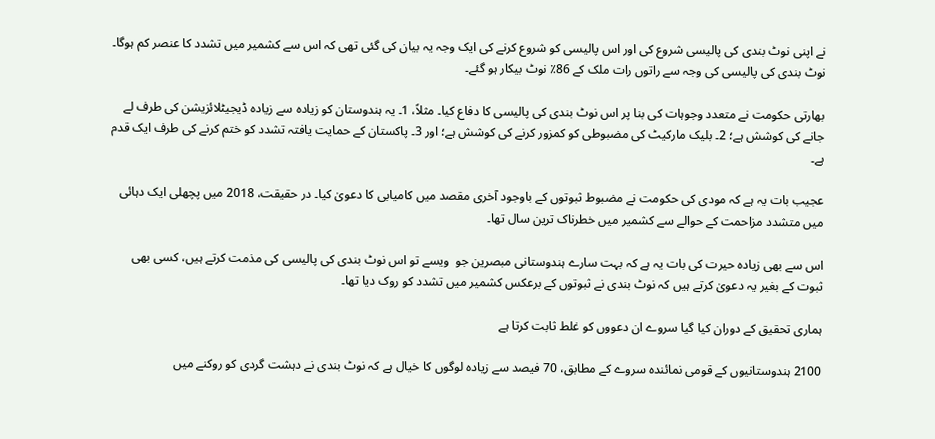نے اپنی نوٹ بندی کی پالیسی شروع کی اور اس پالیسی کو شروع کرنے کی ایک وجہ یہ بیان کی گئی تھی کہ اس سے کشمیر میں تشدد کا عنصر کم ہوگا۔ نوٹ بندی کی پالیسی کی وجہ سے راتوں رات ملک کے 86٪ نوٹ بیکار ہو گئے۔

بھارتی حکومت نے متعدد وجوہات کی بنا پر اس نوٹ بندی کی پالیسی کا دفاع کیا۔ مثلاً، 1۔ یہ ہندوستان کو زیادہ سے زیادہ ڈیجیٹلائزیشن کی طرف لے جانے کی کوشش ہے؛ 2۔ بلیک مارکیٹ کی مضبوطی کو کمزور کرنے کی کوشش ہے؛ اور 3۔ پاکستان کے حمایت یافتہ تشدد کو ختم کرنے کی طرف ایک قدم ہے۔

عجیب بات یہ ہے کہ مودی کی حکومت نے مضبوط ثبوتوں کے باوجود آخری مقصد میں کامیابی کا دعویٰ کیا۔ در حقیقت، 2018 میں پچھلی ایک دہائی میں متشدد مزاحمت کے حوالے سے کشمیر میں خطرناک ترین سال تھا۔

اس سے بھی زیادہ حیرت کی بات یہ ہے کہ بہت سارے ہندوستانی مبصرین جو  ویسے تو اس نوٹ بندی کی پالیسی کی مذمت کرتے ہیں، کسی بھی ثبوت کے بغیر یہ دعویٰ کرتے ہیں کہ نوٹ بندی نے ثبوتوں کے برعکس کشمیر میں تشدد کو روک دیا تھا۔

ہماری تحقیق کے دوران کیا گیا سروے ان دعووں کو غلط ثابت کرتا ہے

2100 ہندوستانیوں کے قومی نمائندہ سروے کے مطابق، 70 فیصد سے زیادہ لوگوں کا خیال ہے کہ نوٹ بندی نے دہشت گردی کو روکنے میں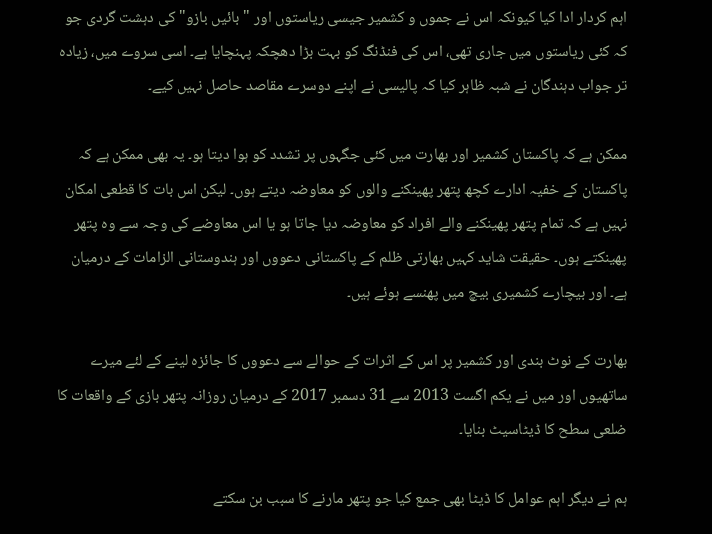اہم کردار ادا کیا کیونکہ اس نے جموں و کشمیر جیسی ریاستوں اور "بائیں بازو" کی دہشت گردی جو کہ کئی ریاستوں میں جاری تھی، اس کی فنڈنگ کو بہت بڑا دھچکہ پہنچایا ہے۔ اسی سروے میں، زیادہ تر جواب دہندگان نے شبہ ظاہر کیا کہ پالیسی نے اپنے دوسرے مقاصد حاصل نہیں کیے۔

ممکن ہے کہ پاکستان کشمیر اور بھارت میں کئی جگہوں پر تشدد کو ہوا دیتا ہو۔ یہ بھی ممکن ہے کہ پاکستان کے خفیہ ادارے کچھ پتھر پھینکنے والوں کو معاوضہ دیتے ہوں۔ لیکن اس بات کا قطعی امکان نہیں ہے کہ تمام پتھر پھینکنے والے افراد کو معاوضہ دیا جاتا ہو یا اس معاوضے کی وجہ سے وہ پتھر پھینکتے ہوں۔ حقیقت شاید کہیں بھارتی ظلم کے پاکستانی دعووں اور ہندوستانی الزامات کے درمیان ہے۔ اور بیچارے کشمیری بیچ میں پھنسے ہوئے ہیں۔

بھارت کے نوٹ بندی اور کشمیر پر اس کے اثرات کے حوالے سے دعووں کا جائزہ لینے کے لئے میرے ساتھیوں اور میں نے یکم اگست 2013 سے 31 دسمبر 2017 کے درمیان روزانہ پتھر بازی کے واقعات کا ضلعی سطح کا ڈیٹاسیٹ بنایا۔

ہم نے دیگر اہم عوامل کا ڈیٹا بھی جمع کیا جو پتھر مارنے کا سبب بن سکتے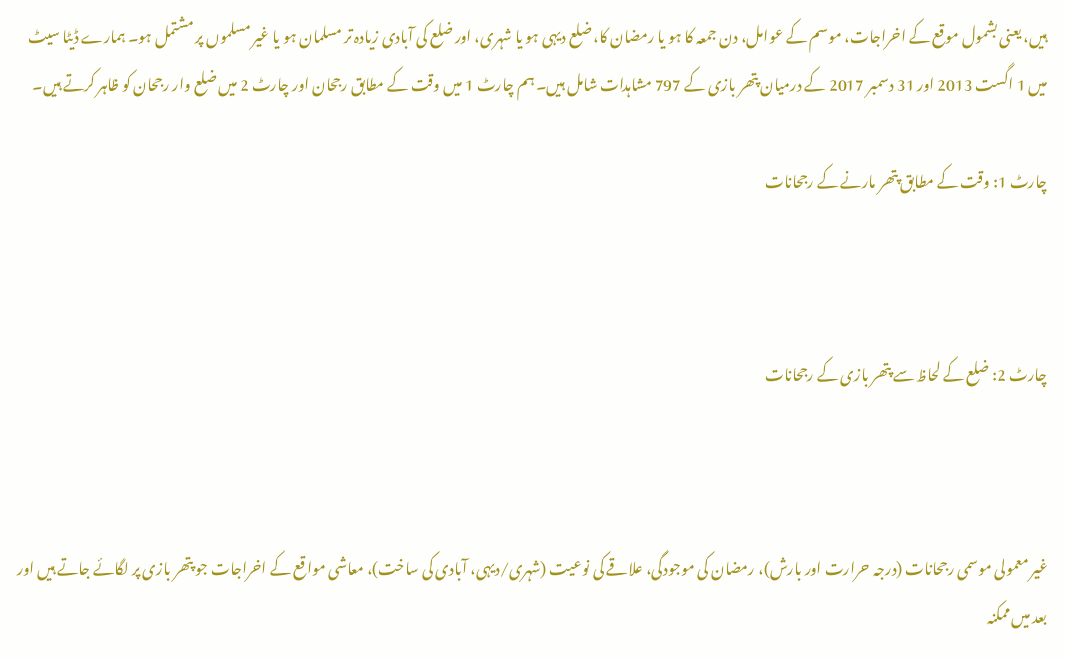ہیں، یعنی بشمول موقع کے اخراجات، موسم کے عوامل، دن جمعہ کا ہو یا رمضان کا، ضلع دیہی ہو یا شہری، اور ضلع کی آبادی زیادہ تر مسلمان ہو یا غیر مسلموں پر مشتمل ہو۔ ہمارے ڈیٹا سیٹ میں 1 اگست 2013 اور 31 دسمبر 2017 کے درمیان پتھر بازی کے 797 مشاہدات شامل ہیں۔ ہم چارٹ 1 میں وقت کے مطابق رجحان اور چارٹ 2 میں ضلع وار رجحان کو ظاہر کرتے ہیں۔

چارٹ 1: وقت کے مطابق پتھر مارنے کے رجحانات



چارٹ 2: ضلع کے لحاظ سے پتھر بازی کے رجحانات



غیر معمولی موسمی رجحانات (درجہ حرارت اور بارش)، رمضان کی موجودگی، علاقے کی نوعیت (شہری/دیہی، آبادی کی ساخت)، معاشی مواقع کے اخراجات جو پتھر بازی پر لگائے جاتے ہیں اور بعد میں ممکنہ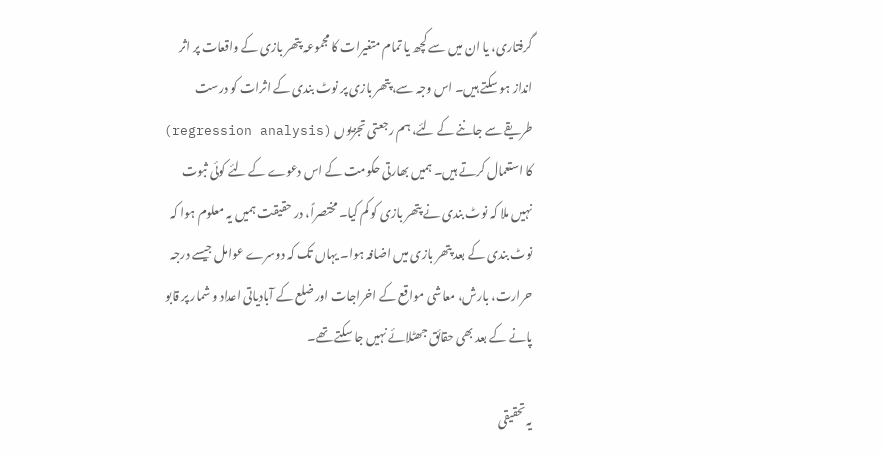گرفتاری، یا ان میں سے کچھ یا تمام متغیرات کا مجموعہ پتھر بازی کے واقعات پر اثر انداز ہو سکتے ہیں۔ اس وجہ سے، پتھر بازی پر نوٹ بندی کے اثرات کو درست طریقے سے جاننے کے لئے، ہم رجعتی تجزیوں (regression analysis) کا استعمال کرتے ہیں۔ ہمیں بھارتی حکومت کے اس دعوے کے لئے کوئی ثبوت نہیں ملا کہ نوٹ بندی نے پتھر بازی کو کم کیا۔ مختصراً، در حقیقت ہمیں یہ معلوم ہوا کہ نوٹ بندی کے بعد پتھر بازی میں اضافہ ہوا۔ یہاں تک کہ دوسرے عوامل جیسے درجہ حرارت، بارش، معاشی مواقع کے اخراجات اور ضلع کے آبادیاتی اعداد و شمار پر قابو پانے کے بعد بھی حقائق جھٹلائے نہیں جا سکتے تھے۔

یہ تحقیقی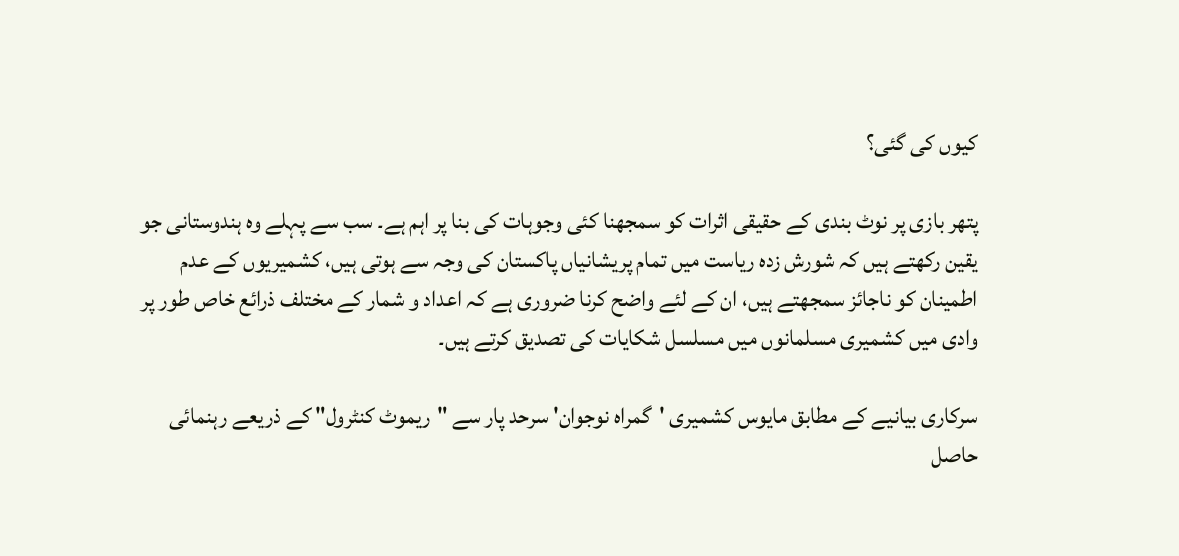کیوں کی گئی؟

پتھر بازی پر نوٹ بندی کے حقیقی اثرات کو سمجھنا کئی وجوہات کی بنا پر اہم ہے۔ سب سے پہلے وہ ہندوستانی جو یقین رکھتے ہیں کہ شورش زدہ ریاست میں تمام پریشانیاں پاکستان کی وجہ سے ہوتی ہیں، کشمیریوں کے عدم اطمینان کو ناجائز سمجھتے ہیں، ان کے لئے واضح کرنا ضروری ہے کہ اعداد و شمار کے مختلف ذرائع خاص طور پر وادی میں کشمیری مسلمانوں میں مسلسل شکایات کی تصدیق کرتے ہیں۔

سرکاری بیانیے کے مطابق مایوس کشمیری 'گمراہ نوجوان' سرحد پار سے "ریموٹ کنٹرول" کے ذریعے رہنمائی حاصل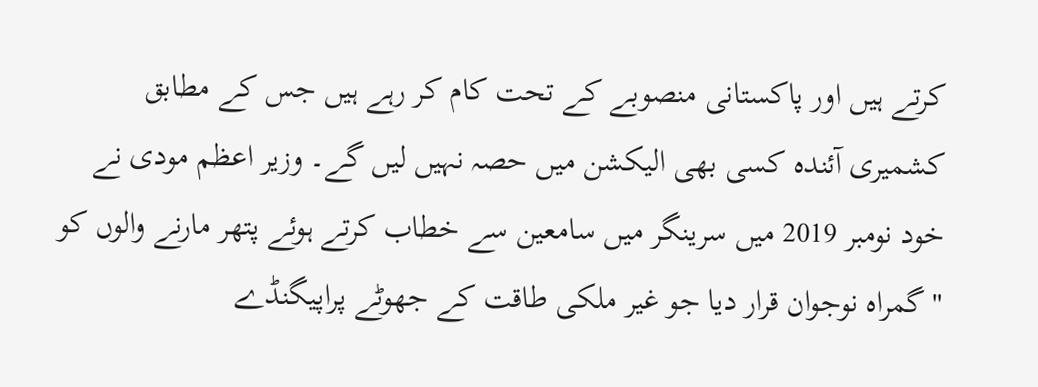کرتے ہیں اور پاکستانی منصوبے کے تحت کام کر رہے ہیں جس کے مطابق کشمیری آئندہ کسی بھی الیکشن میں حصہ نہیں لیں گے۔ وزیر اعظم مودی نے خود نومبر 2019 میں سرینگر میں سامعین سے خطاب کرتے ہوئے پتھر مارنے والوں کو "گمراہ نوجوان قرار دیا جو غیر ملکی طاقت کے جھوٹے پراپیگنڈے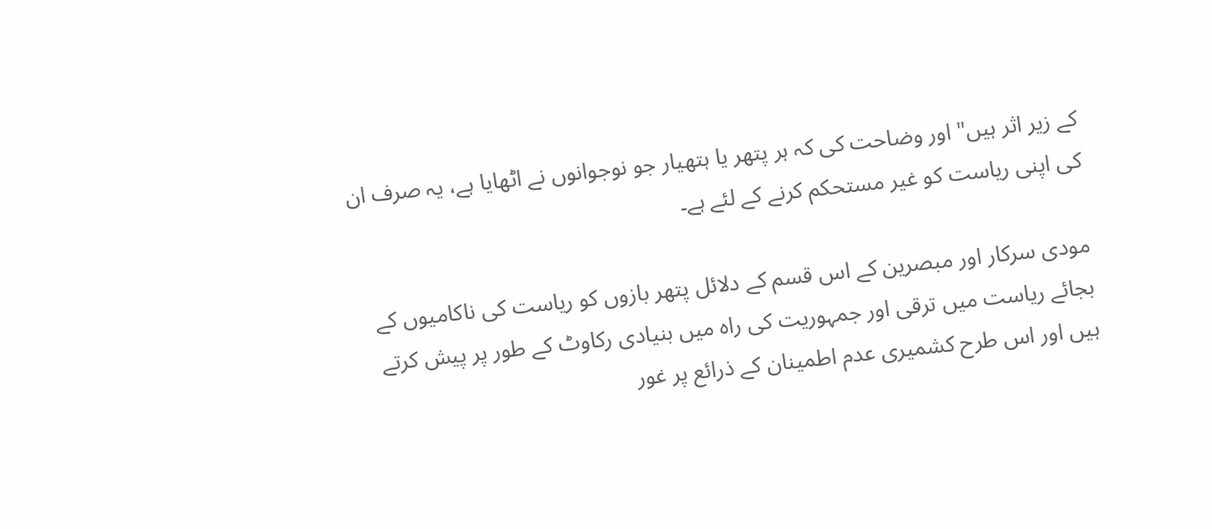کے زیر اثر ہیں" اور وضاحت کی کہ ہر پتھر یا ہتھیار جو نوجوانوں نے اٹھایا ہے، یہ صرف ان کی اپنی ریاست کو غیر مستحکم کرنے کے لئے ہے۔

مودی سرکار اور مبصرین کے اس قسم کے دلائل پتھر بازوں کو ریاست کی ناکامیوں کے بجائے ریاست میں ترقی اور جمہوریت کی راہ میں بنیادی رکاوٹ کے طور پر پیش کرتے ہیں اور اس طرح کشمیری عدم اطمینان کے ذرائع پر غور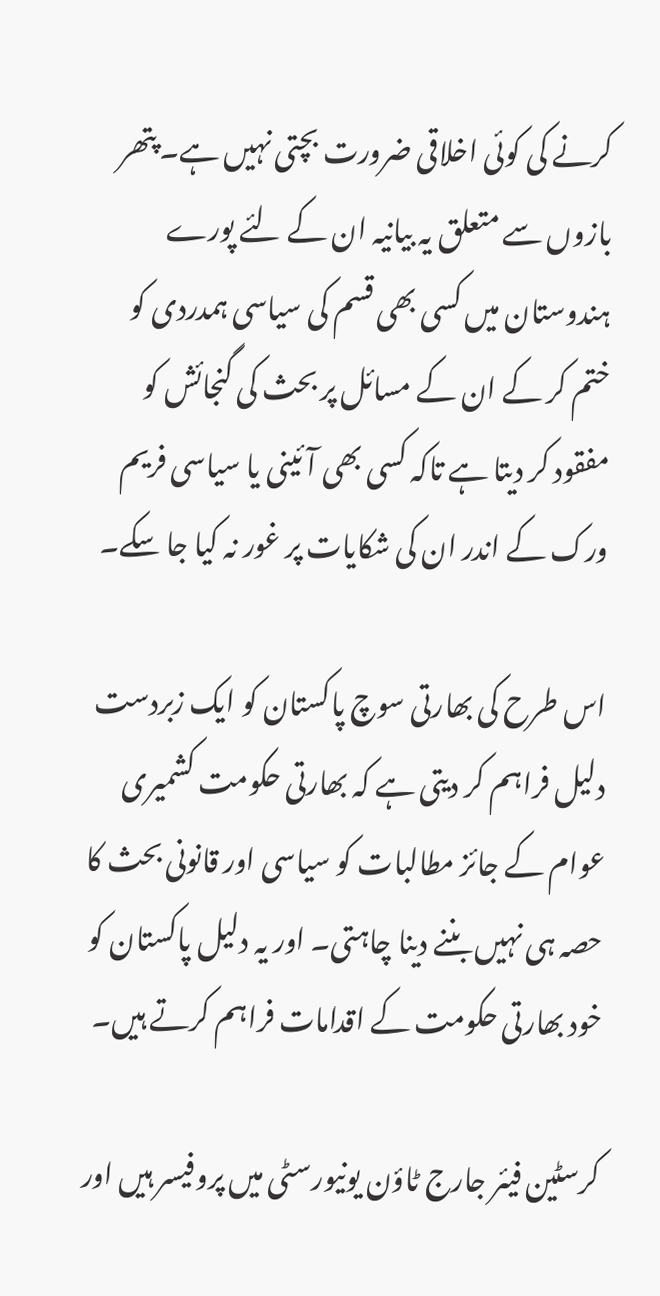کرنے کی کوئی اخلاقی ضرورت بچتی نہیں ہے۔ پتھر بازوں سے متعلق یہ بیانیہ ان کے لئے پورے ہندوستان میں کسی بھی قسم کی سیاسی ہمدردی کو ختم کر کے ان کے مسائل پر بحث کی گنجائش کو مفقود کر دیتا ہے تاکہ کسی بھی آئینی یا سیاسی فریم ورک کے اندر ان کی شکایات پر غور نہ کیا جا سکے۔

اس طرح کی بھارتی سوچ پاکستان کو ایک زبردست دلیل فراہم کر دیتی ہے کہ بھارتی حکومت کشمیری عوام کے جائز مطالبات کو سیاسی اور قانونی بحث کا حصہ ہی نہیں بننے دینا چاہتی۔ اور یہ دلیل پاکستان کو خود بھارتی حکومت کے اقدامات فراہم کرتے ہیں۔

کرسٹین فیئر جارج ٹاؤن یونیورسٹی میں پروفیسر ہیں اور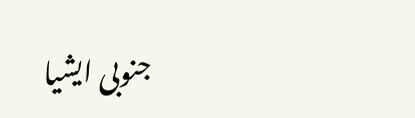جنوبی ایشیا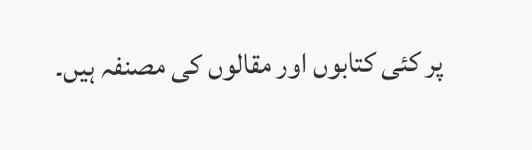پر کئی کتابوں اور مقالوں کی مصنفہ ہیں۔